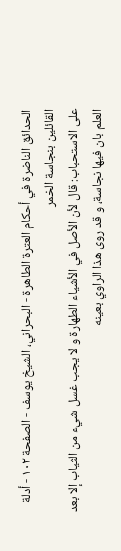الحدائق الناضرة في أحكام العترة الطاهرة - البحراني، الشيخ يوسف - الصفحة ١٠٢ - أدلة القائلين بنجاسة الخمر
على الاستحباب: قال لأن الأصل في الأشياء الطهارة و لا يجب غسل شيء من الثياب إلا بعد العلم بان فيها نجاسة، و قد روى هذا الراوي بعينه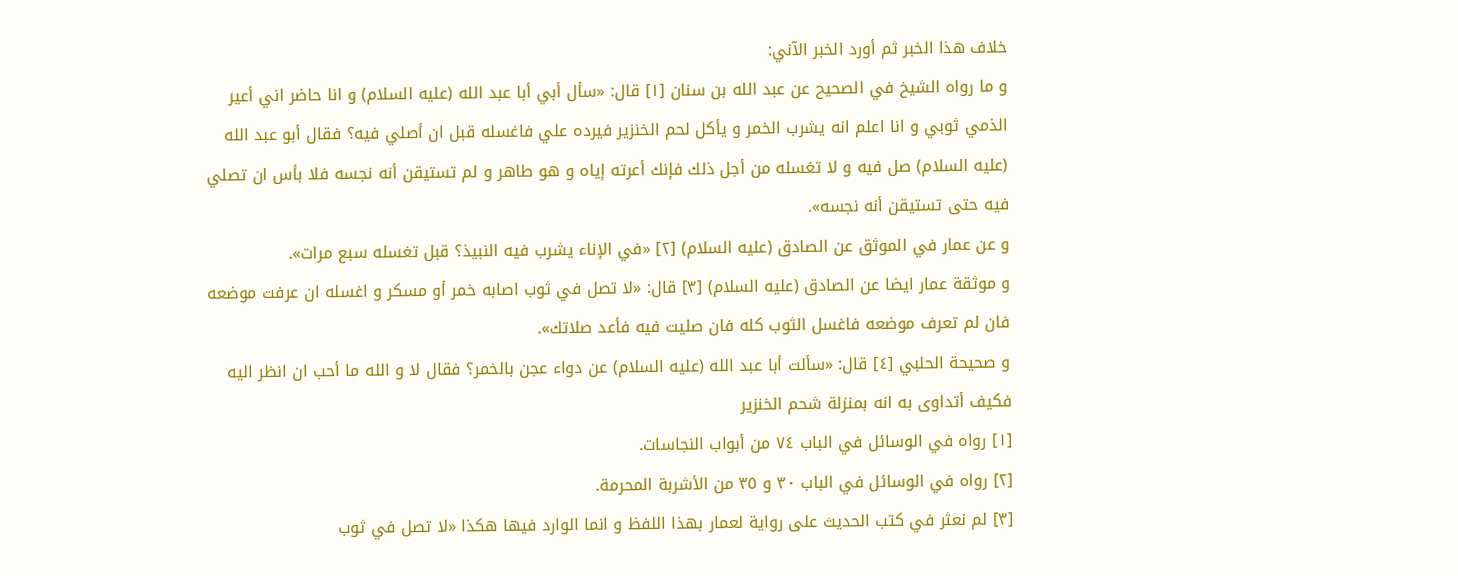خلاف هذا الخبر ثم أورد الخبر الآني:
و ما رواه الشيخ في الصحيح عن عبد الله بن سنان [١] قال: «سأل أبي أبا عبد الله (عليه السلام) و انا حاضر اني أعير الذمي ثوبي و انا اعلم انه يشرب الخمر و يأكل لحم الخنزير فيرده علي فاغسله قبل ان أصلي فيه؟ فقال أبو عبد الله (عليه السلام) صل فيه و لا تغسله من أجل ذلك فإنك أعرته إياه و هو طاهر و لم تستيقن أنه نجسه فلا بأس ان تصلي فيه حتى تستيقن أنه نجسه».
و عن عمار في الموثق عن الصادق (عليه السلام) [٢] «في الإناء يشرب فيه النبيذ؟ قبل تغسله سبع مرات».
و موثقة عمار ايضا عن الصادق (عليه السلام) [٣] قال: «لا تصل في ثوب اصابه خمر أو مسكر و اغسله ان عرفت موضعه فان لم تعرف موضعه فاغسل الثوب كله فان صليت فيه فأعد صلاتك».
و صحيحة الحلبي [٤] قال: «سألت أبا عبد الله (عليه السلام) عن دواء عجن بالخمر؟ فقال لا و الله ما أحب ان انظر اليه فكيف أتداوى به انه بمنزلة شحم الخنزير
[١] رواه في الوسائل في الباب ٧٤ من أبواب النجاسات.
[٢] رواه في الوسائل في الباب ٣٠ و ٣٥ من الأشربة المحرمة.
[٣] لم نعثر في كتب الحديث على رواية لعمار بهذا اللفظ و انما الوارد فيها هكذا «لا تصل في ثوب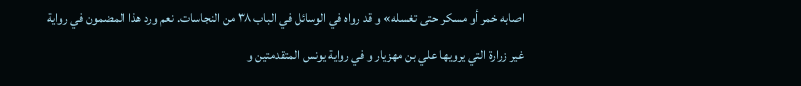اصابه خمر أو مسكر حتى تغسله» و قد رواه في الوسائل في الباب ٣٨ من النجاسات. نعم ورد هذا المضمون في رواية غير زرارة التي يرويها علي بن مهزيار و في رواية يونس المتقدمتين و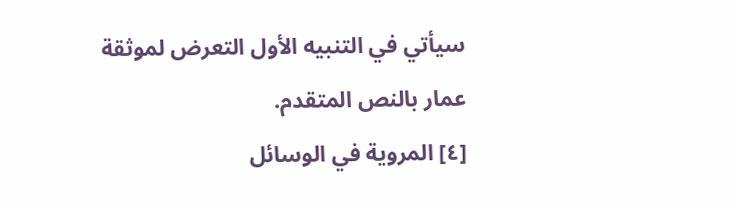سيأتي في التنبيه الأول التعرض لموثقة عمار بالنص المتقدم.
[٤] المروية في الوسائل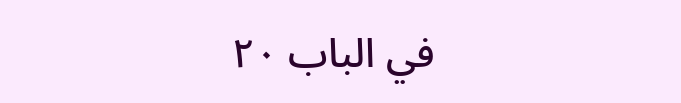في الباب ٢٠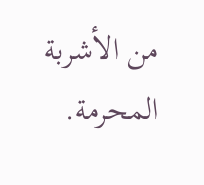من الأشربة المحرمة.